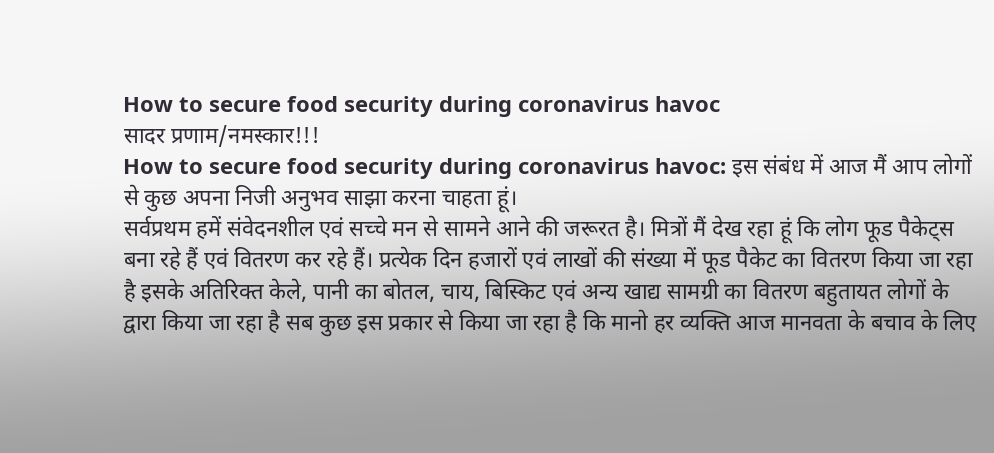How to secure food security during coronavirus havoc
सादर प्रणाम/नमस्कार!!!
How to secure food security during coronavirus havoc: इस संबंध में आज मैं आप लोगों से कुछ अपना निजी अनुभव साझा करना चाहता हूं।
सर्वप्रथम हमें संवेदनशील एवं सच्चे मन से सामने आने की जरूरत है। मित्रों मैं देख रहा हूं कि लोग फूड पैकेट्स बना रहे हैं एवं वितरण कर रहे हैं। प्रत्येक दिन हजारों एवं लाखों की संख्या में फूड पैकेट का वितरण किया जा रहा है इसके अतिरिक्त केले, पानी का बोतल, चाय, बिस्किट एवं अन्य खाद्य सामग्री का वितरण बहुतायत लोगों के द्वारा किया जा रहा है सब कुछ इस प्रकार से किया जा रहा है कि मानो हर व्यक्ति आज मानवता के बचाव के लिए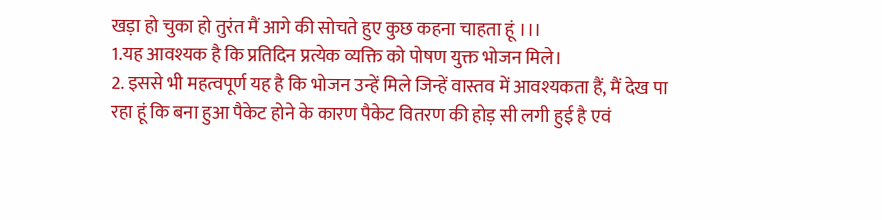खड़ा हो चुका हो तुरंत मैं आगे की सोचते हुए कुछ कहना चाहता हूं ।।।
1.यह आवश्यक है कि प्रतिदिन प्रत्येक व्यक्ति को पोषण युक्त भोजन मिले।
2. इससे भी महत्वपूर्ण यह है कि भोजन उन्हें मिले जिन्हें वास्तव में आवश्यकता हैं, मैं देख पा रहा हूं कि बना हुआ पैकेट होने के कारण पैकेट वितरण की होड़ सी लगी हुई है एवं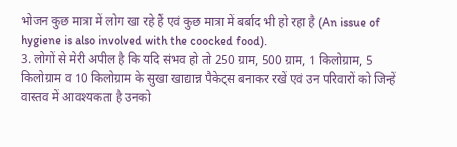भोजन कुछ मात्रा में लोग खा रहे हैं एवं कुछ मात्रा में बर्बाद भी हो रहा है (An issue of hygiene is also involved with the coocked food).
3. लोगों से मेरी अपील है कि यदि संभव हो तो 250 ग्राम, 500 ग्राम, 1 किलोग्राम, 5 किलोग्राम व 10 किलोग्राम के सुखा खाद्यान्न पैकेट्स बनाकर रखें एवं उन परिवारों को जिन्हें वास्तव में आवश्यकता है उनको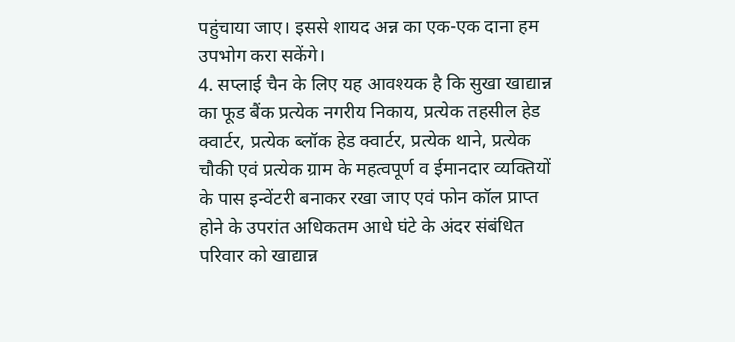पहुंचाया जाए। इससे शायद अन्न का एक-एक दाना हम उपभोग करा सकेंगे।
4. सप्लाई चैन के लिए यह आवश्यक है कि सुखा खाद्यान्न का फूड बैंक प्रत्येक नगरीय निकाय, प्रत्येक तहसील हेड क्वार्टर, प्रत्येक ब्लॉक हेड क्वार्टर, प्रत्येक थाने, प्रत्येक चौकी एवं प्रत्येक ग्राम के महत्वपूर्ण व ईमानदार व्यक्तियों के पास इन्वेंटरी बनाकर रखा जाए एवं फोन कॉल प्राप्त होने के उपरांत अधिकतम आधे घंटे के अंदर संबंधित परिवार को खाद्यान्न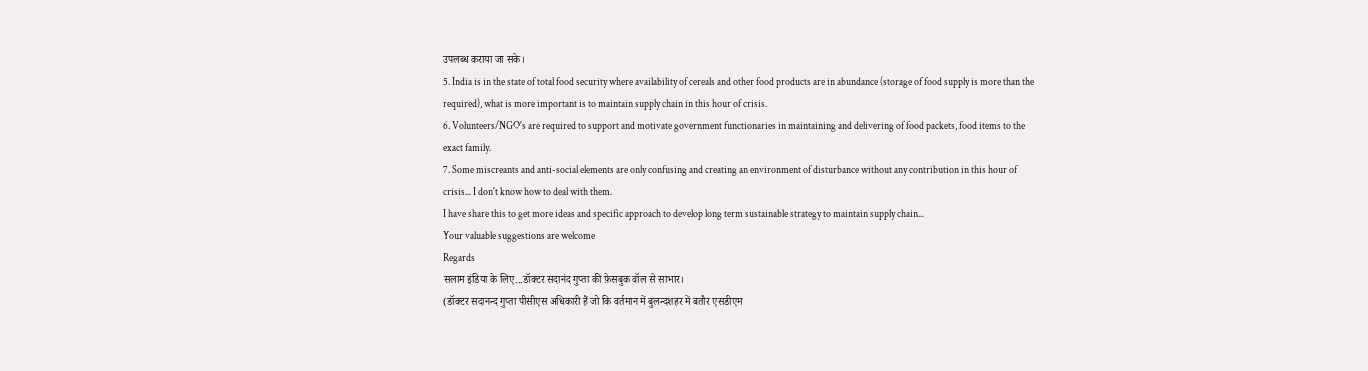उपलब्ध कराया जा सके।
5. India is in the state of total food security where availability of cereals and other food products are in abundance (storage of food supply is more than the required), what is more important is to maintain supply chain in this hour of crisis.
6. Volunteers/NGO's are required to support and motivate government functionaries in maintaining and delivering of food packets, food items to the exact family.
7. Some miscreants and anti-social elements are only confusing and creating an environment of disturbance without any contribution in this hour of crisis... I don't know how to deal with them.
I have share this to get more ideas and specific approach to develop long term sustainable strategy to maintain supply chain...
Your valuable suggestions are welcome
Regards
सलाम इंडिया के लिए...डॉक्टर सदानंद गुप्ता की फ़ेसबुक वॉल से साभार।
(डॉक्टर सदानन्द गुप्ता पीसीएस अधिकारी हैं जो कि वर्तमान में बुलन्दशहर में बतौर एसडीएम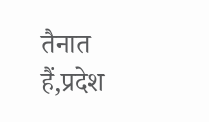तैनात हैं,प्रदेश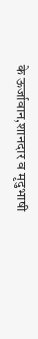के ऊर्जावान,शानदार व मृदुभाषी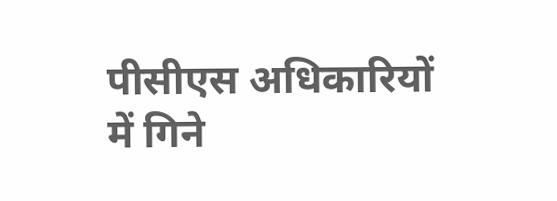पीसीएस अधिकारियों में गिने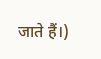जाते हैं।)